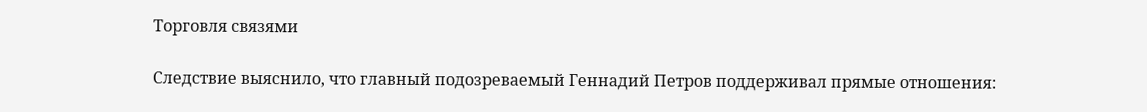Торговля связями

Следствие выяснило, что главный подозреваемый Геннадий Петров поддерживал прямые отношения: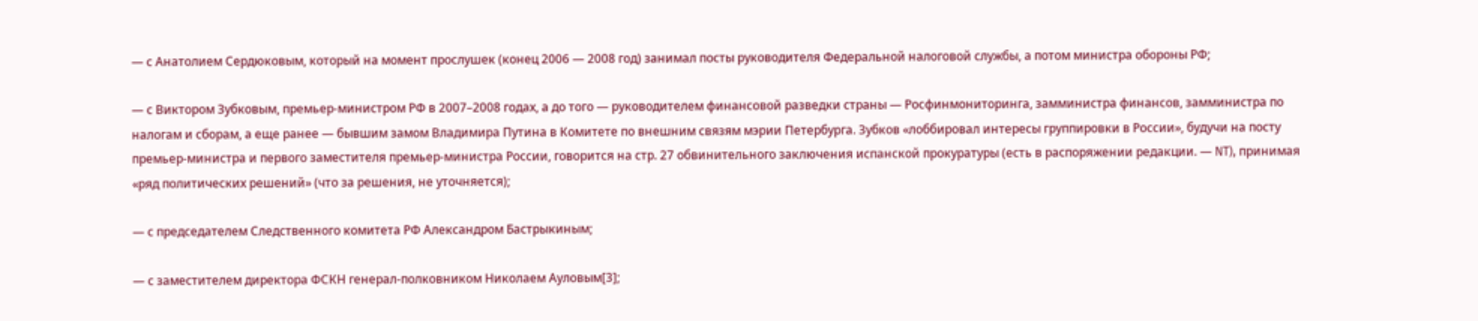— с Анатолием Сердюковым, который на момент прослушек (конец 2006 — 2008 год) занимал посты руководителя Федеральной налоговой службы, а потом министра обороны РФ;

— с Виктором Зубковым, премьер-министром РФ в 2007–2008 годах, а до того — руководителем финансовой разведки страны — Росфинмониторинга, замминистра финансов, замминистра по налогам и сборам, а еще ранее — бывшим замом Владимира Путина в Комитете по внешним связям мэрии Петербурга. Зубков «лоббировал интересы группировки в России», будучи на посту премьер-министра и первого заместителя премьер-министра России, говорится на стр. 27 обвинительного заключения испанской прокуратуры (есть в распоряжении редакции. — NT), принимая «ряд политических решений» (что за решения, не уточняется);

— с председателем Следственного комитета РФ Александром Бастрыкиным;

— с заместителем директора ФСКН генерал-полковником Николаем Ауловым[3];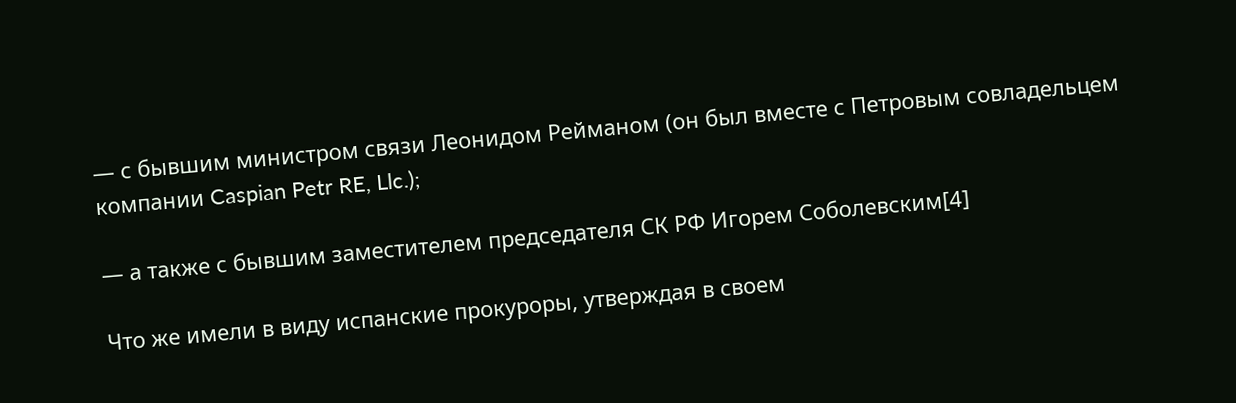— с бывшим министром связи Леонидом Рейманом (он был вместе с Петровым совладельцем компании Caspian Petr RE, Llc.);

— а также с бывшим заместителем председателя СК РФ Игорем Соболевским[4]

Что же имели в виду испанские прокуроры, утверждая в своем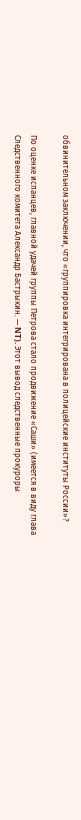обвинительном заключении, что «группировка интегрирована в полицейские институты России»?

По оценке испанцев, главной удачей группы Петрова стало продвижение «Саши» (имеется в виду глава Следственного комитета Александр Бастрыкин. — NT). Этот вывод следственные прокуроры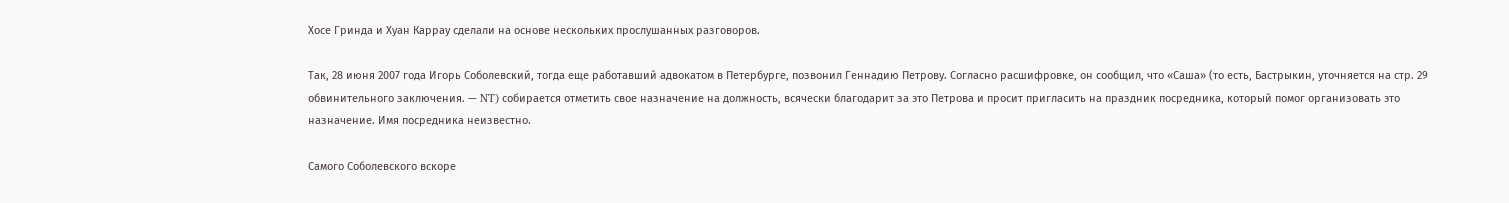Хосе Гринда и Хуан Каррау сделали на основе нескольких прослушанных разговоров.

Так, 28 июня 2007 года Игорь Соболевский, тогда еще работавший адвокатом в Петербурге, позвонил Геннадию Петрову. Согласно расшифровке, он сообщил, что «Саша» (то есть, Бастрыкин, уточняется на стр. 29 обвинительного заключения. — NT) собирается отметить свое назначение на должность, всячески благодарит за это Петрова и просит пригласить на праздник посредника, который помог организовать это назначение. Имя посредника неизвестно.

Самого Соболевского вскоре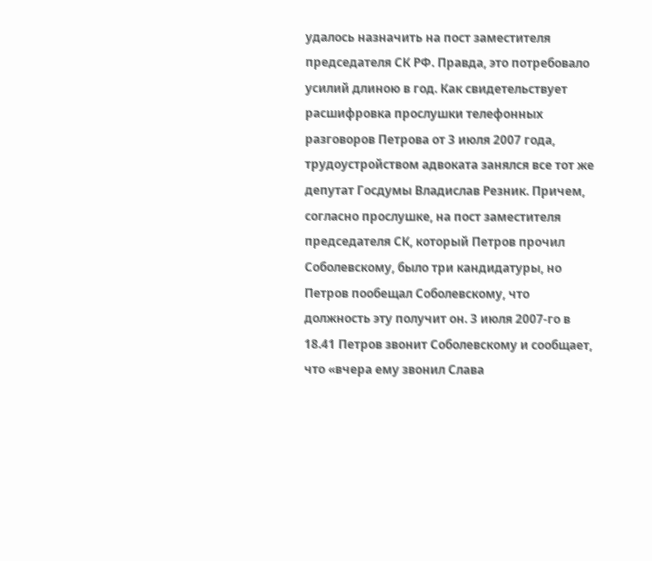удалось назначить на пост заместителя председателя СК РФ. Правда, это потребовало усилий длиною в год. Как свидетельствует расшифровка прослушки телефонных разговоров Петрова от 3 июля 2007 года, трудоустройством адвоката занялся все тот же депутат Госдумы Владислав Резник. Причем, согласно прослушке, на пост заместителя председателя СК, который Петров прочил Соболевскому, было три кандидатуры, но Петров пообещал Соболевскому, что должность эту получит он. 3 июля 2007-го в 18.41 Петров звонит Соболевскому и сообщает, что «вчера ему звонил Слава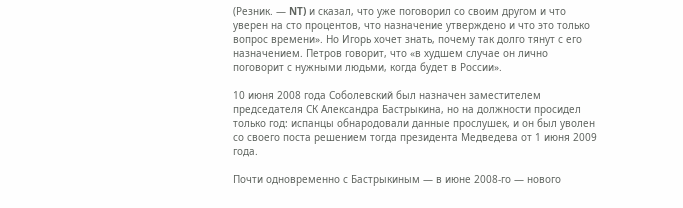(Резник. — NT) и сказал, что уже поговорил со своим другом и что уверен на сто процентов, что назначение утверждено и что это только вопрос времени». Но Игорь хочет знать, почему так долго тянут с его назначением. Петров говорит, что «в худшем случае он лично поговорит с нужными людьми, когда будет в России».

10 июня 2008 года Соболевский был назначен заместителем председателя СК Александра Бастрыкина, но на должности просидел только год: испанцы обнародовали данные прослушек, и он был уволен со своего поста решением тогда президента Медведева от 1 июня 2009 года.

Почти одновременно с Бастрыкиным — в июне 2008-го — нового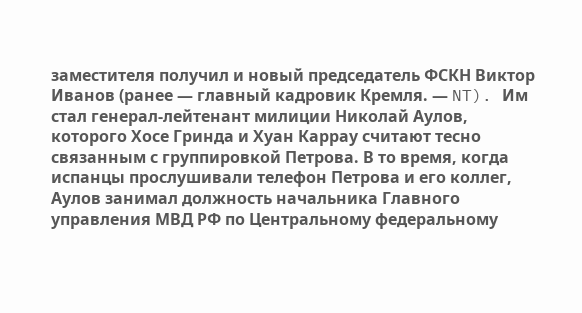заместителя получил и новый председатель ФСКН Виктор Иванов (ранее — главный кадровик Кремля. — NT). Им стал генерал-лейтенант милиции Николай Аулов, которого Хосе Гринда и Хуан Каррау считают тесно связанным с группировкой Петрова. В то время, когда испанцы прослушивали телефон Петрова и его коллег, Аулов занимал должность начальника Главного управления МВД РФ по Центральному федеральному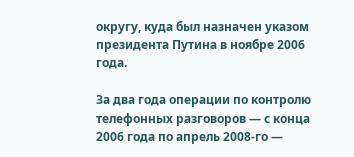округу, куда был назначен указом президента Путина в ноябре 2006 года.

За два года операции по контролю телефонных разговоров — с конца 2006 года по апрель 2008-го —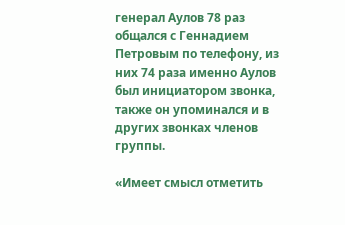генерал Аулов 78 раз общался с Геннадием Петровым по телефону, из них 74 раза именно Аулов был инициатором звонка, также он упоминался и в других звонках членов группы.

«Имеет смысл отметить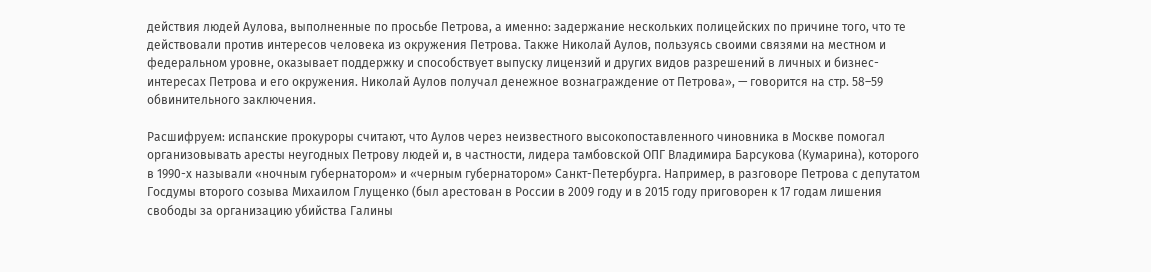действия людей Аулова, выполненные по просьбе Петрова, а именно: задержание нескольких полицейских по причине того, что те действовали против интересов человека из окружения Петрова. Также Николай Аулов, пользуясь своими связями на местном и федеральном уровне, оказывает поддержку и способствует выпуску лицензий и других видов разрешений в личных и бизнес-интересах Петрова и его окружения. Николай Аулов получал денежное вознаграждение от Петрова», — говорится на стр. 58–59 обвинительного заключения.

Расшифруем: испанские прокуроры считают, что Аулов через неизвестного высокопоставленного чиновника в Москве помогал организовывать аресты неугодных Петрову людей и, в частности, лидера тамбовской ОПГ Владимира Барсукова (Кумарина), которого в 1990-х называли «ночным губернатором» и «черным губернатором» Санкт-Петербурга. Например, в разговоре Петрова с депутатом Госдумы второго созыва Михаилом Глущенко (был арестован в России в 2009 году и в 2015 году приговорен к 17 годам лишения свободы за организацию убийства Галины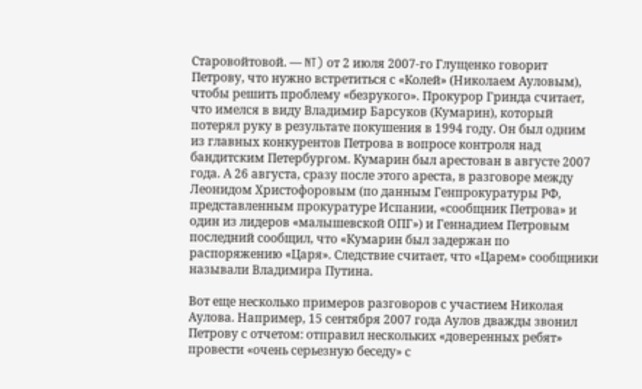Старовойтовой. — NT) от 2 июля 2007-го Глущенко говорит Петрову, что нужно встретиться с «Колей» (Николаем Ауловым), чтобы решить проблему «безрукого». Прокурор Гринда считает, что имелся в виду Владимир Барсуков (Кумарин), который потерял руку в результате покушения в 1994 году. Он был одним из главных конкурентов Петрова в вопросе контроля над бандитским Петербургом. Кумарин был арестован в августе 2007 года. А 26 августа, сразу после этого ареста, в разговоре между Леонидом Христофоровым (по данным Генпрокуратуры РФ, представленным прокуратуре Испании, «сообщник Петрова» и один из лидеров «малышевской ОПГ») и Геннадием Петровым последний сообщил, что «Кумарин был задержан по распоряжению «Царя». Следствие считает, что «Царем» сообщники называли Владимира Путина.

Вот еще несколько примеров разговоров с участием Николая Аулова. Например, 15 сентября 2007 года Аулов дважды звонил Петрову с отчетом: отправил нескольких «доверенных ребят» провести «очень серьезную беседу» с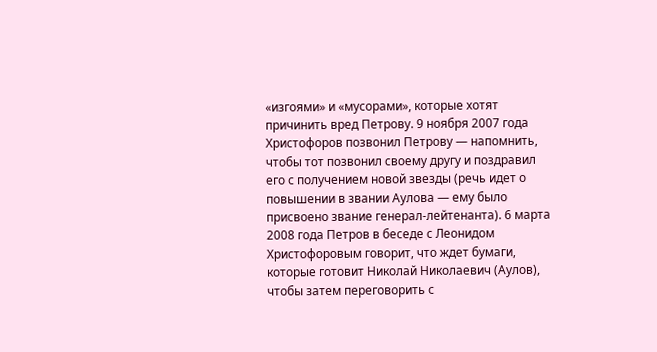«изгоями» и «мусорами», которые хотят причинить вред Петрову. 9 ноября 2007 года Христофоров позвонил Петрову — напомнить, чтобы тот позвонил своему другу и поздравил его с получением новой звезды (речь идет о повышении в звании Аулова — ему было присвоено звание генерал-лейтенанта). 6 марта 2008 года Петров в беседе с Леонидом Христофоровым говорит, что ждет бумаги, которые готовит Николай Николаевич (Аулов), чтобы затем переговорить с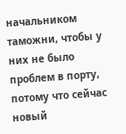начальником таможни, чтобы у них не было проблем в порту, потому что сейчас новый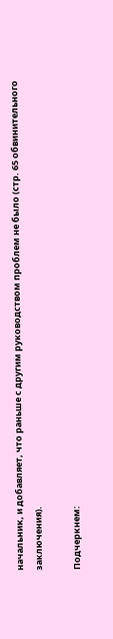начальник, и добавляет, что раньше с другим руководством проблем не было (стр. 65 обвинительного заключения).

Подчеркнем: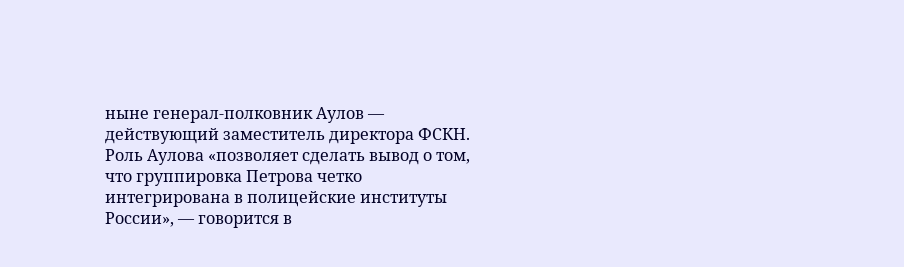ныне генерал-полковник Аулов — действующий заместитель директора ФСКН. Роль Аулова «позволяет сделать вывод о том, что группировка Петрова четко интегрирована в полицейские институты России», — говорится в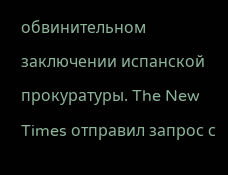обвинительном заключении испанской прокуратуры. The New Times отправил запрос с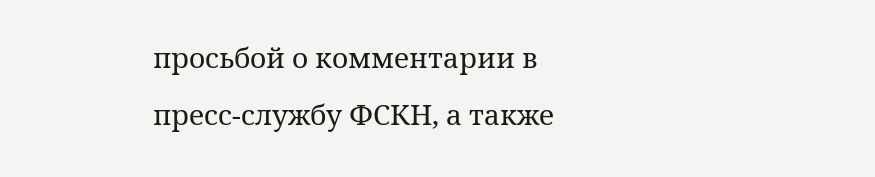просьбой о комментарии в пресс-службу ФСКН, а также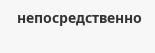непосредственно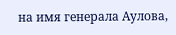на имя генерала Аулова,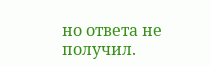но ответа не получил.